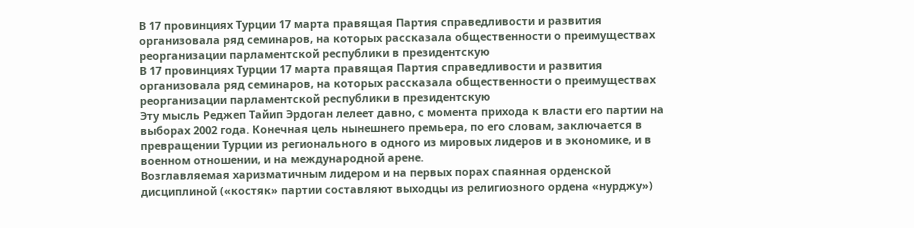В 17 провинциях Турции 17 марта правящая Партия справедливости и развития организовала ряд семинаров, на которых рассказала общественности о преимуществах реорганизации парламентской республики в президентскую
В 17 провинциях Турции 17 марта правящая Партия справедливости и развития организовала ряд семинаров, на которых рассказала общественности о преимуществах реорганизации парламентской республики в президентскую
Эту мысль Реджеп Тайип Эрдоган лелеет давно, с момента прихода к власти его партии на выборах 2002 года. Конечная цель нынешнего премьера, по его словам, заключается в превращении Турции из регионального в одного из мировых лидеров и в экономике, и в военном отношении, и на международной арене.
Возглавляемая харизматичным лидером и на первых порах спаянная орденской дисциплиной («костяк» партии составляют выходцы из религиозного ордена «нурджу»)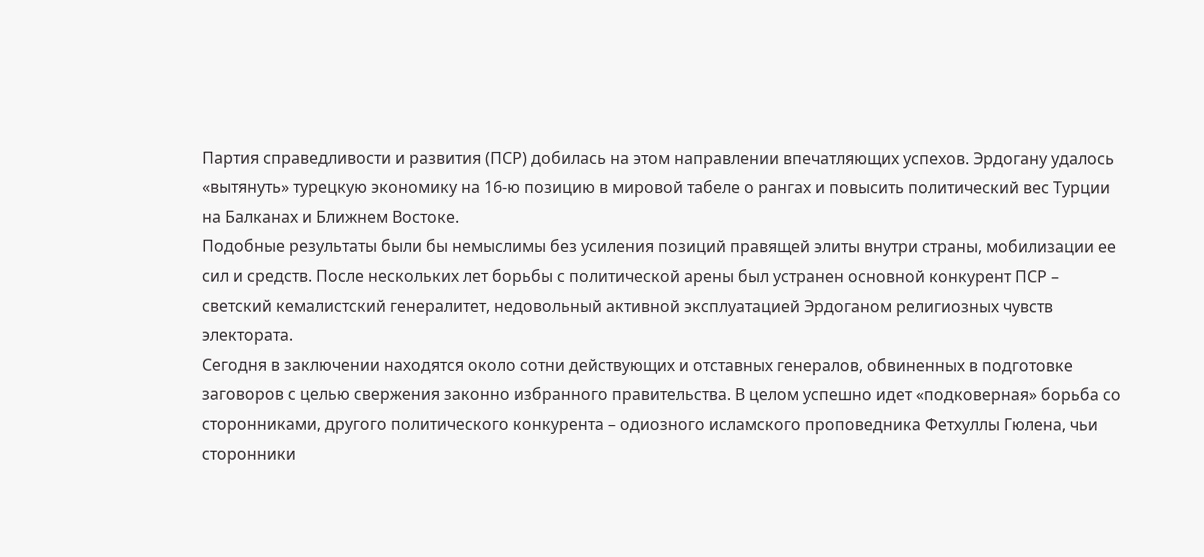Партия справедливости и развития (ПСР) добилась на этом направлении впечатляющих успехов. Эрдогану удалось «вытянуть» турецкую экономику на 16-ю позицию в мировой табеле о рангах и повысить политический вес Турции на Балканах и Ближнем Востоке.
Подобные результаты были бы немыслимы без усиления позиций правящей элиты внутри страны, мобилизации ее сил и средств. После нескольких лет борьбы с политической арены был устранен основной конкурент ПСР – светский кемалистский генералитет, недовольный активной эксплуатацией Эрдоганом религиозных чувств электората.
Сегодня в заключении находятся около сотни действующих и отставных генералов, обвиненных в подготовке заговоров с целью свержения законно избранного правительства. В целом успешно идет «подковерная» борьба со сторонниками, другого политического конкурента – одиозного исламского проповедника Фетхуллы Гюлена, чьи сторонники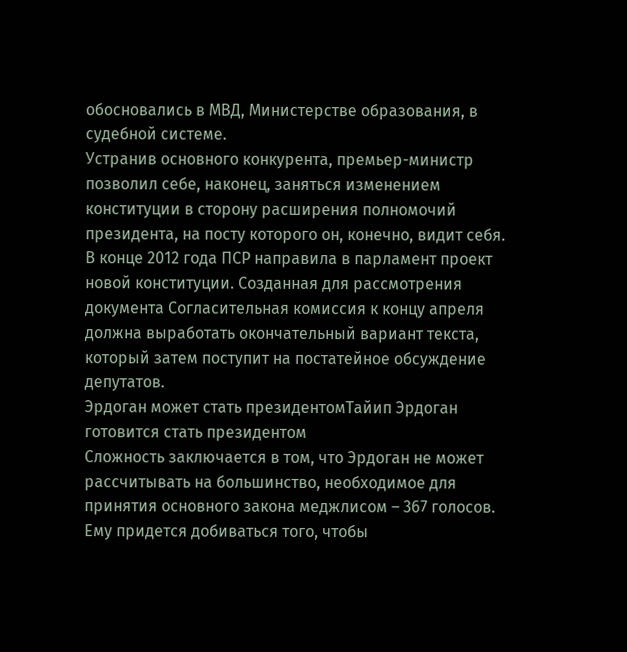обосновались в МВД, Министерстве образования, в судебной системе.
Устранив основного конкурента, премьер-министр позволил себе, наконец, заняться изменением конституции в сторону расширения полномочий президента, на посту которого он, конечно, видит себя. В конце 2012 года ПСР направила в парламент проект новой конституции. Созданная для рассмотрения документа Согласительная комиссия к концу апреля должна выработать окончательный вариант текста, который затем поступит на постатейное обсуждение депутатов.
Эрдоган может стать президентомТайип Эрдоган готовится стать президентом
Сложность заключается в том, что Эрдоган не может рассчитывать на большинство, необходимое для принятия основного закона меджлисом – 367 голосов. Ему придется добиваться того, чтобы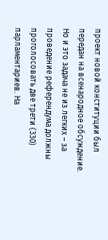проект новой конституции был передан на всенародное обсуждение. Но и это задача не из легких – за проведение референдума должны проголосовать две трети (330) парламентариев. На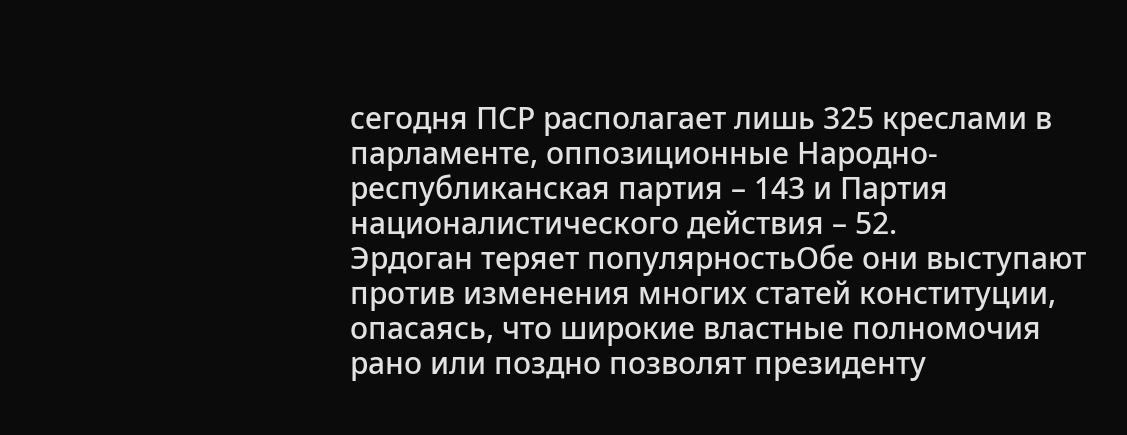сегодня ПСР располагает лишь 325 креслами в парламенте, оппозиционные Народно-республиканская партия – 143 и Партия националистического действия – 52.
Эрдоган теряет популярностьОбе они выступают против изменения многих статей конституции, опасаясь, что широкие властные полномочия рано или поздно позволят президенту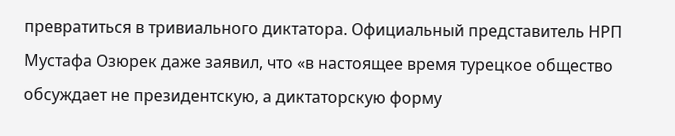превратиться в тривиального диктатора. Официальный представитель НРП Мустафа Озюрек даже заявил, что «в настоящее время турецкое общество обсуждает не президентскую, а диктаторскую форму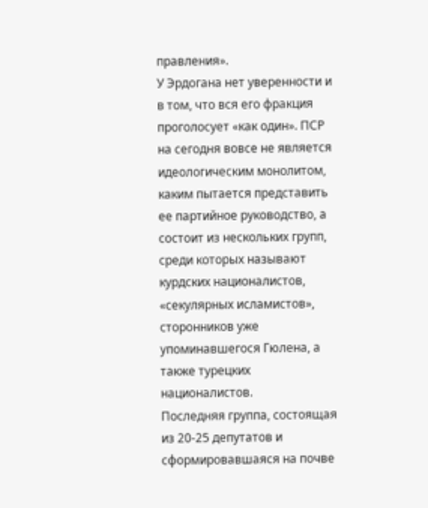правления».
У Эрдогана нет уверенности и в том, что вся его фракция проголосует «как один». ПСР на сегодня вовсе не является идеологическим монолитом, каким пытается представить ее партийное руководство, а состоит из нескольких групп, среди которых называют курдских националистов, «секулярных исламистов», сторонников уже упоминавшегося Гюлена, а также турецких националистов.
Последняя группа, состоящая из 20-25 депутатов и сформировавшаяся на почве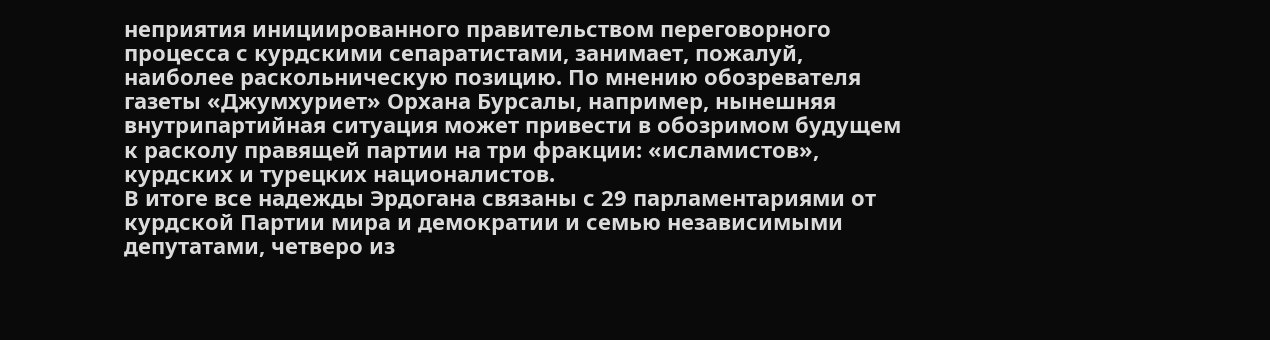неприятия инициированного правительством переговорного процесса с курдскими сепаратистами, занимает, пожалуй, наиболее раскольническую позицию. По мнению обозревателя газеты «Джумхуриет» Орхана Бурсалы, например, нынешняя внутрипартийная ситуация может привести в обозримом будущем к расколу правящей партии на три фракции: «исламистов», курдских и турецких националистов.
В итоге все надежды Эрдогана связаны с 29 парламентариями от курдской Партии мира и демократии и семью независимыми депутатами, четверо из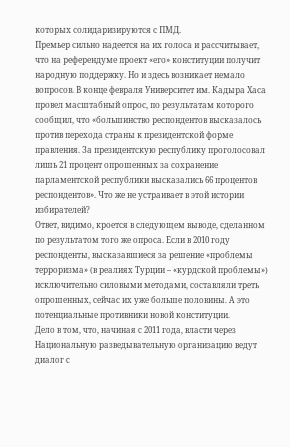которых солидаризируются с ПМД.
Премьер сильно надеется на их голоса и рассчитывает, что на референдуме проект «его» конституции получит народную поддержку. Но и здесь возникает немало вопросов. В конце февраля Университет им. Кадыра Хаса провел масштабный опрос, по результатам которого сообщил, что «большинство респондентов высказалось против перехода страны к президентской форме правления. За президентскую республику проголосовал лишь 21 процент опрошенных за сохранение парламентской республики высказались 66 процентов респондентов». Что же не устраивает в этой истории избирателей?
Ответ, видимо, кроется в следующем выводе, сделанном по результатом того же опроса. Если в 2010 году респонденты, высказавшиеся за решение «проблемы терроризма» (в реалиях Турции – «курдской проблемы») исключительно силовыми методами, составляли треть опрошенных, сейчас их уже больше половины. А это потенциальные противники новой конституции.
Дело в том, что, начиная с 2011 года, власти через Национальную разведывательную организацию ведут диалог с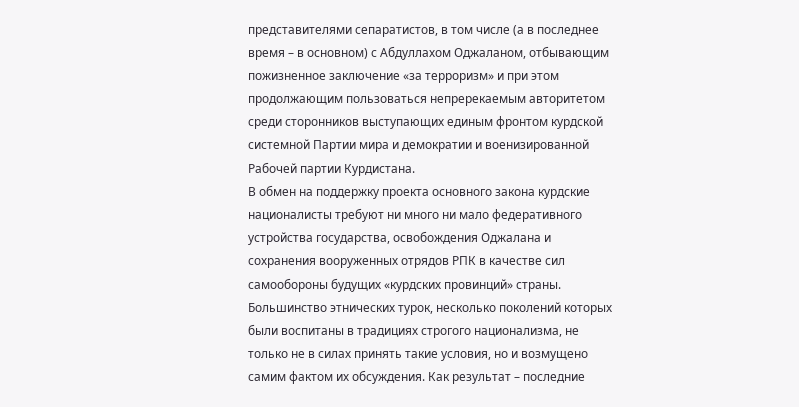представителями сепаратистов, в том числе (а в последнее время – в основном) с Абдуллахом Оджаланом, отбывающим пожизненное заключение «за терроризм» и при этом продолжающим пользоваться непререкаемым авторитетом среди сторонников выступающих единым фронтом курдской системной Партии мира и демократии и военизированной Рабочей партии Курдистана.
В обмен на поддержку проекта основного закона курдские националисты требуют ни много ни мало федеративного устройства государства, освобождения Оджалана и сохранения вооруженных отрядов РПК в качестве сил самообороны будущих «курдских провинций» страны.
Большинство этнических турок, несколько поколений которых были воспитаны в традициях строгого национализма, не только не в силах принять такие условия, но и возмущено самим фактом их обсуждения. Как результат – последние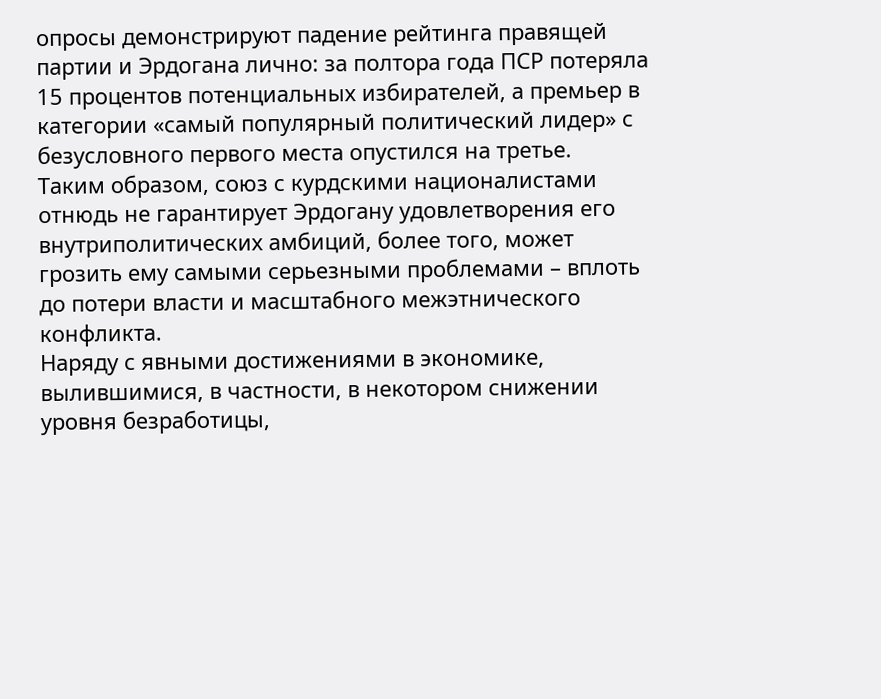опросы демонстрируют падение рейтинга правящей партии и Эрдогана лично: за полтора года ПСР потеряла 15 процентов потенциальных избирателей, а премьер в категории «самый популярный политический лидер» с безусловного первого места опустился на третье.
Таким образом, союз с курдскими националистами отнюдь не гарантирует Эрдогану удовлетворения его внутриполитических амбиций, более того, может грозить ему самыми серьезными проблемами – вплоть до потери власти и масштабного межэтнического конфликта.
Наряду с явными достижениями в экономике, вылившимися, в частности, в некотором снижении уровня безработицы,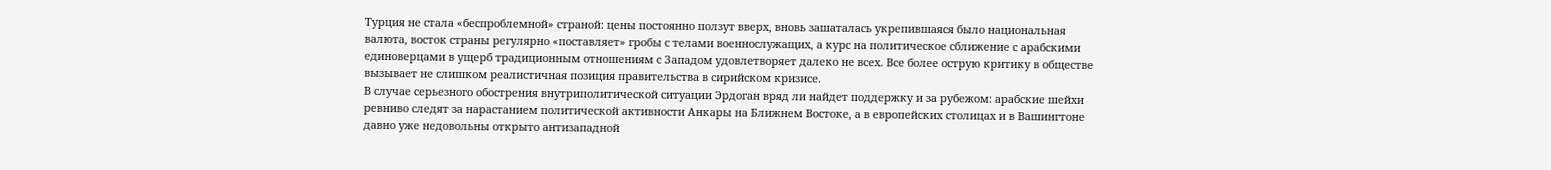Турция не стала «беспроблемной» страной: цены постоянно ползут вверх, вновь зашаталась укрепившаяся было национальная валюта, восток страны регулярно «поставляет» гробы с телами военнослужащих, а курс на политическое сближение с арабскими единоверцами в ущерб традиционным отношениям с Западом удовлетворяет далеко не всех. Все более острую критику в обществе вызывает не слишком реалистичная позиция правительства в сирийском кризисе.
В случае серьезного обострения внутриполитической ситуации Эрдоган вряд ли найдет поддержку и за рубежом: арабские шейхи ревниво следят за нарастанием политической активности Анкары на Ближнем Востоке, а в европейских столицах и в Вашингтоне давно уже недовольны открыто антизападной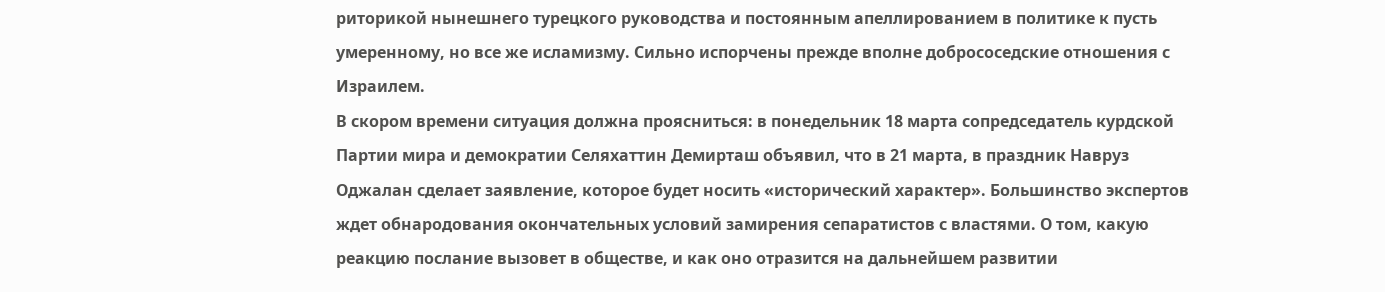риторикой нынешнего турецкого руководства и постоянным апеллированием в политике к пусть умеренному, но все же исламизму. Сильно испорчены прежде вполне добрососедские отношения с Израилем.
В скором времени ситуация должна проясниться: в понедельник 18 марта сопредседатель курдской Партии мира и демократии Селяхаттин Демирташ объявил, что в 21 марта, в праздник Навруз Оджалан сделает заявление, которое будет носить «исторический характер». Большинство экспертов ждет обнародования окончательных условий замирения сепаратистов с властями. О том, какую реакцию послание вызовет в обществе, и как оно отразится на дальнейшем развитии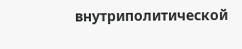внутриполитической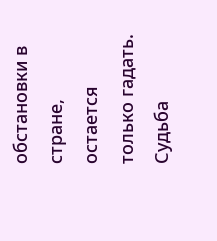обстановки в стране, остается только гадать. Судьба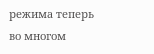режима теперь во многом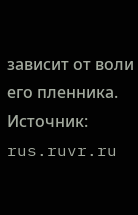зависит от воли его пленника.
Источник: rus.ruvr.ru